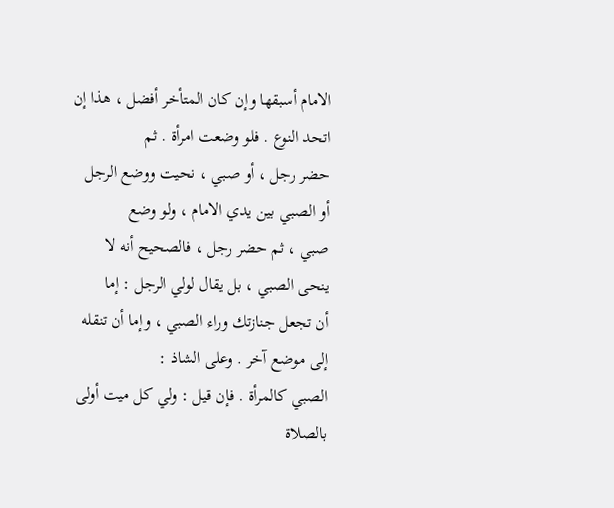الامام أسبقها وإن كان المتأخر أفضل ، هذا إن اتحد النوع . فلو وضعت امرأة . ثم
حضر رجل ، أو صبي ، نحيت ووضع الرجل أو الصبي بين يدي الامام ، ولو وضع
صبي ، ثم حضر رجل ، فالصحيح أنه لا ينحى الصبي ، بل يقال لولي الرجل : إما
أن تجعل جنازتك وراء الصبي ، وإما أن تنقله إلى موضع آخر . وعلى الشاذ :
الصبي كالمرأة . فإن قيل : ولي كل ميت أولى بالصلاة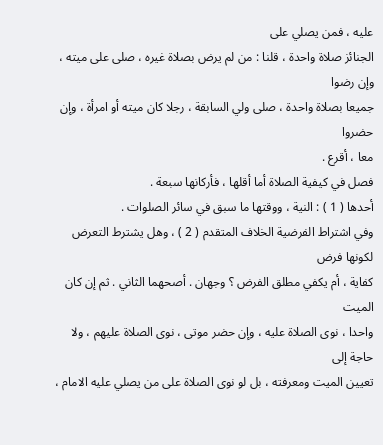عليه ، فمن يصلي على
الجنائز صلاة واحدة ، قلنا : من لم يرض بصلاة غيره ، صلى على ميته ، وإن رضوا
جميعا بصلاة واحدة ، صلى ولي السابقة ، رجلا كان ميته أو امرأة ، وإن حضروا
معا ، أقرع .
فصل في كيفية الصلاة أما أقلها ، فأركانها سبعة .
أحدها ( 1 ) : النية ، ووقتها ما سبق في سائر الصلوات .
وفي اشتراط الفرضية الخلاف المتقدم ( 2 ) ، وهل يشترط التعرض لكونها فرض
كفاية ، أم يكفي مطلق الفرض ؟ وجهان . أصحهما الثاني . ثم إن كان الميت
واحدا ، نوى الصلاة عليه ، وإن حضر موتى ، نوى الصلاة عليهم ، ولا حاجة إلى
تعيين الميت ومعرفته ، بل لو نوى الصلاة على من يصلي عليه الامام ،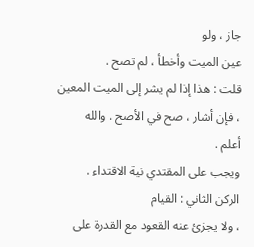جاز ، ولو
عين الميت وأخطأ ، لم تصح .
قلت : هذا إذا لم يشر إلى الميت المعين ، فإن أشار ، صح في الأصح . والله
أعلم .
ويجب على المقتدي نية الاقتداء .
الركن الثاني : القيام
، ولا يجزئ عنه القعود مع القدرة على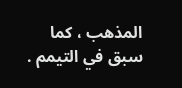المذهب ، كما
سبق في التيمم .